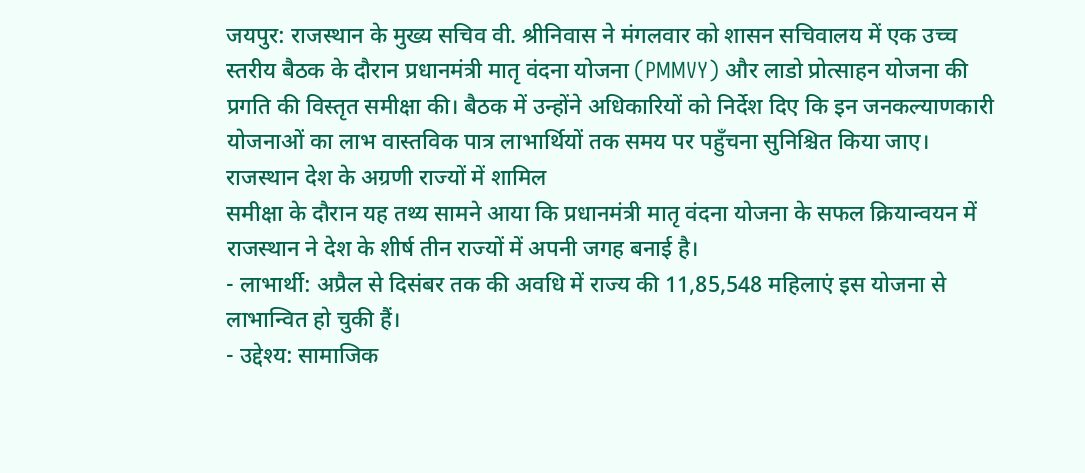जयपुर: राजस्थान के मुख्य सचिव वी. श्रीनिवास ने मंगलवार को शासन सचिवालय में एक उच्च स्तरीय बैठक के दौरान प्रधानमंत्री मातृ वंदना योजना (PMMVY) और लाडो प्रोत्साहन योजना की प्रगति की विस्तृत समीक्षा की। बैठक में उन्होंने अधिकारियों को निर्देश दिए कि इन जनकल्याणकारी योजनाओं का लाभ वास्तविक पात्र लाभार्थियों तक समय पर पहुँचना सुनिश्चित किया जाए।
राजस्थान देश के अग्रणी राज्यों में शामिल
समीक्षा के दौरान यह तथ्य सामने आया कि प्रधानमंत्री मातृ वंदना योजना के सफल क्रियान्वयन में राजस्थान ने देश के शीर्ष तीन राज्यों में अपनी जगह बनाई है।
- लाभार्थी: अप्रैल से दिसंबर तक की अवधि में राज्य की 11,85,548 महिलाएं इस योजना से लाभान्वित हो चुकी हैं।
- उद्देश्य: सामाजिक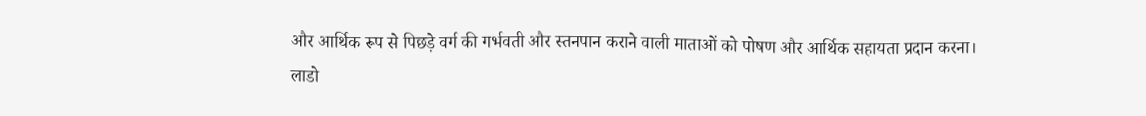और आर्थिक रूप से पिछड़े वर्ग की गर्भवती और स्तनपान कराने वाली माताओं को पोषण और आर्थिक सहायता प्रदान करना।
लाडो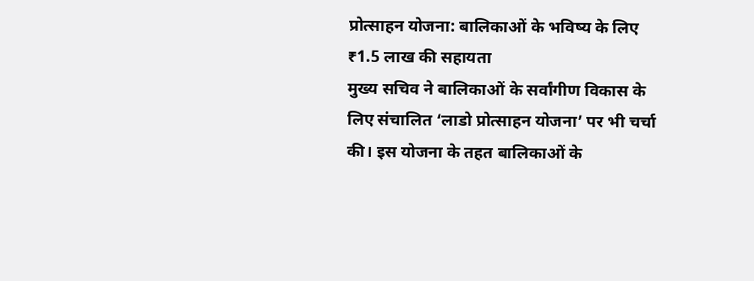प्रोत्साहन योजना: बालिकाओं के भविष्य के लिए ₹1.5 लाख की सहायता
मुख्य सचिव ने बालिकाओं के सर्वांगीण विकास के लिए संचालित ‘लाडो प्रोत्साहन योजना’ पर भी चर्चा की। इस योजना के तहत बालिकाओं के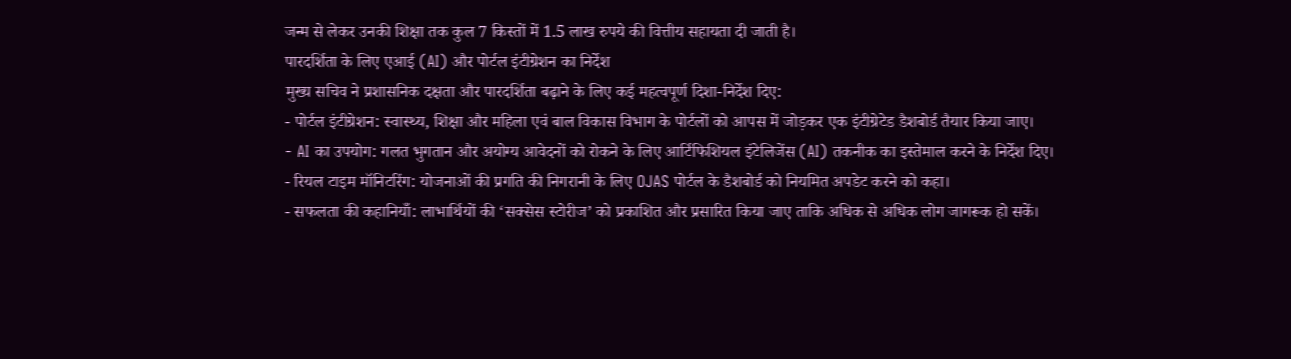जन्म से लेकर उनकी शिक्षा तक कुल 7 किस्तों में 1.5 लाख रुपये की वित्तीय सहायता दी जाती है।
पारदर्शिता के लिए एआई (AI) और पोर्टल इंटीग्रेशन का निर्देश
मुख्य सचिव ने प्रशासनिक दक्षता और पारदर्शिता बढ़ाने के लिए कई महत्वपूर्ण दिशा-निर्देश दिए:
- पोर्टल इंटीग्रेशन: स्वास्थ्य, शिक्षा और महिला एवं बाल विकास विभाग के पोर्टलों को आपस में जोड़कर एक इंटीग्रेटेड डैशबोर्ड तैयार किया जाए।
- AI का उपयोग: गलत भुगतान और अयोग्य आवेदनों को रोकने के लिए आर्टिफिशियल इंटेलिजेंस (AI) तकनीक का इस्तेमाल करने के निर्देश दिए।
- रियल टाइम मॉनिटरिंग: योजनाओं की प्रगति की निगरानी के लिए OJAS पोर्टल के डैशबोर्ड को नियमित अपडेट करने को कहा।
- सफलता की कहानियाँ: लाभार्थियों की ‘सक्सेस स्टोरीज’ को प्रकाशित और प्रसारित किया जाए ताकि अधिक से अधिक लोग जागरूक हो सकें।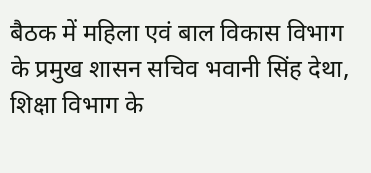बैठक में महिला एवं बाल विकास विभाग के प्रमुख शासन सचिव भवानी सिंह देथा, शिक्षा विभाग के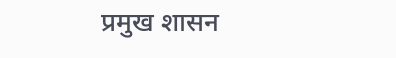प्रमुख शासन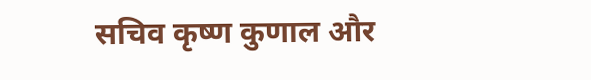सचिव कृष्ण कुणाल और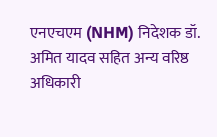एनएचएम (NHM) निदेशक डॉ. अमित यादव सहित अन्य वरिष्ठ अधिकारी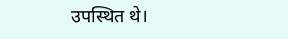उपस्थित थे।